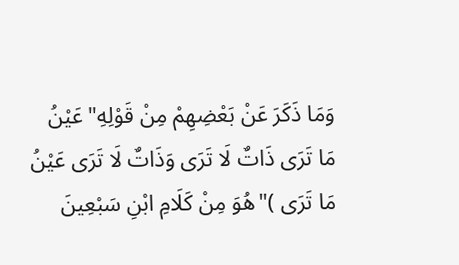وَمَا ذَكَرَ عَنْ بَعْضِهِمْ مِنْ قَوْلِهِ"عَيْنُ مَا تَرَى ذَاتٌ لَا تَرَى وَذَاتٌ لَا تَرَى عَيْنُ مَا تَرَى )"هُوَ مِنْ كَلَامِ ابْنِ سَبْعِينَ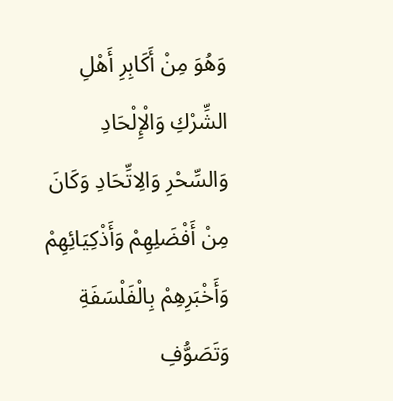وَهُوَ مِنْ أَكَابِرِ أَهْلِ الشِّرْكِ وَالْإِلْحَادِ وَالسِّحْرِ وَالِاتِّحَادِ وَكَانَ مِنْ أَفْضَلِهِمْ وَأَذْكِيَائِهِمْ وَأَخْبَرِهِمْ بِالْفَلْسَفَةِ وَتَصَوُّفِ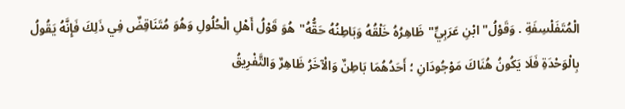الْمُتَفَلْسِفَةِ . وَقَوْلُ"ابْنِ عَرَبِيٍّ"ظَاهِرُهُ خَلْقُهُ وَبَاطِنُهُ حَقُّهُ"هُوَ قَوْلُ أَهْلِ الْحُلُولِ وَهُوَ مُتَنَاقِضٌ فِي ذَلِكَ فَإِنَّهُ يَقُولُ بِالْوَحْدَةِ فَلَا يَكُونُ هُنَاكَ مَوْجُودَانِ ؛ أَحَدُهُمَا بَاطِنٌ وَالْآخَرُ ظَاهِرٌ وَالتَّفْرِيقُ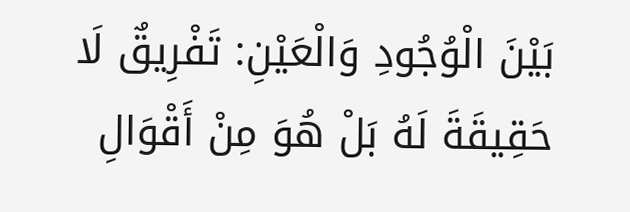بَيْنَ الْوُجُودِ وَالْعَيْنِ: تَفْرِيقٌ لَا حَقِيقَةَ لَهُ بَلْ هُوَ مِنْ أَقْوَالِ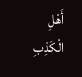أَهْلِ الْكَذِبِ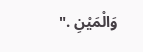وَالْمَيْنِ ."